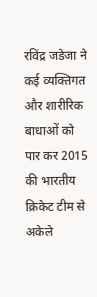रविंद्र जडेजा ने कई व्यक्तिगत और शारीरिक बाधाओं को पार कर 2015 की भारतीय क्रिकेट टीम से अकेले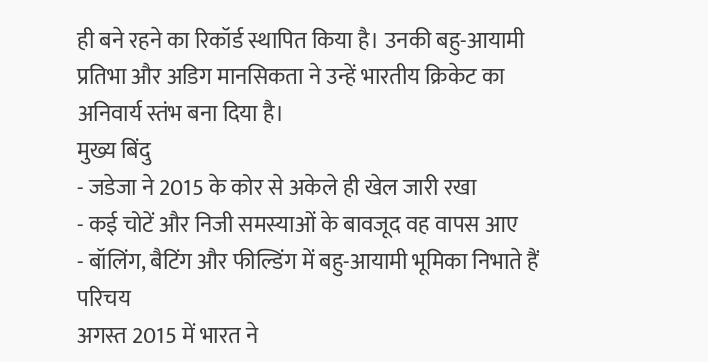ही बने रहने का रिकॉर्ड स्थापित किया है। उनकी बहु-आयामी प्रतिभा और अडिग मानसिकता ने उन्हें भारतीय क्रिकेट का अनिवार्य स्तंभ बना दिया है।
मुख्य बिंदु
- जडेजा ने 2015 के कोर से अकेले ही खेल जारी रखा
- कई चोटें और निजी समस्याओं के बावजूद वह वापस आए
- बॉलिंग, बैटिंग और फील्डिंग में बहु-आयामी भूमिका निभाते हैं
परिचय
अगस्त 2015 में भारत ने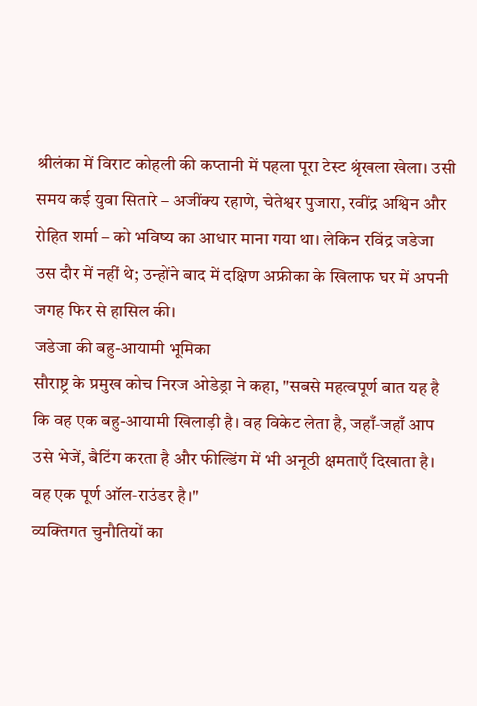श्रीलंका में विराट कोहली की कप्तानी में पहला पूरा टेस्ट श्रृंखला खेला। उसी समय कई युवा सितारे – अजींक्य रहाणे, चेतेश्वर पुजारा, रवींद्र अश्विन और रोहित शर्मा – को भविष्य का आधार माना गया था। लेकिन रविंद्र जडेजा उस दौर में नहीं थे; उन्होंने बाद में दक्षिण अफ्रीका के खिलाफ घर में अपनी जगह फिर से हासिल की।
जडेजा की बहु-आयामी भूमिका
सौराष्ट्र के प्रमुख कोच निरज ओडेड्रा ने कहा, "सबसे महत्वपूर्ण बात यह है कि वह एक बहु-आयामी खिलाड़ी है। वह विकेट लेता है, जहाँ‑जहाँ आप उसे भेजें, बैटिंग करता है और फील्डिंग में भी अनूठी क्षमताएँ दिखाता है। वह एक पूर्ण ऑल‑राउंडर है।"
व्यक्तिगत चुनौतियों का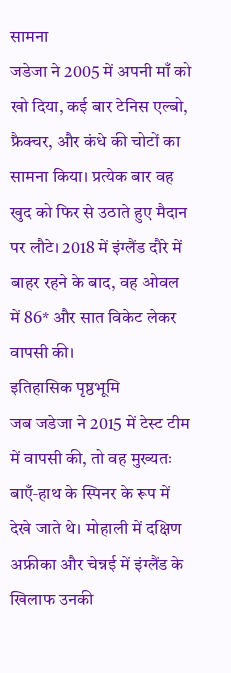सामना
जडेजा ने 2005 में अपनी माँ को खो दिया, कई बार टेनिस एल्बो, फ्रैक्चर, और कंधे की चोटों का सामना किया। प्रत्येक बार वह खुद को फिर से उठाते हुए मैदान पर लौटे। 2018 में इंग्लैंड दौरे में बाहर रहने के बाद, वह ओवल में 86* और सात विकेट लेकर वापसी की।
इतिहासिक पृष्ठभूमि
जब जडेजा ने 2015 में टेस्ट टीम में वापसी की, तो वह मुख्यतः बाएँ‑हाथ के स्पिनर के रूप में देखे जाते थे। मोहाली में दक्षिण अफ्रीका और चेन्नई में इंग्लैंड के खिलाफ उनकी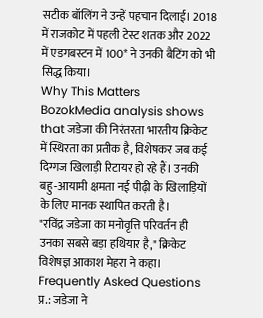सटीक बॉलिंग ने उन्हें पहचान दिलाई। 2018 में राजकोट में पहली टेस्ट शतक और 2022 में एडगबस्टन में 100* ने उनकी बैटिंग को भी सिद्ध किया।
Why This Matters
BozokMedia analysis shows that जडेजा की निरंतरता भारतीय क्रिकेट में स्थिरता का प्रतीक है, विशेषकर जब कई दिग्गज खिलाड़ी रिटायर हो रहे हैं। उनकी बहु‑आयामी क्षमता नई पीढ़ी के खिलाड़ियों के लिए मानक स्थापित करती है।
"रविंद्र जडेजा का मनोवृत्ति परिवर्तन ही उनका सबसे बड़ा हथियार है," क्रिकेट विशेषज्ञ आकाश मेहरा ने कहा।
Frequently Asked Questions
प्र.: जडेजा ने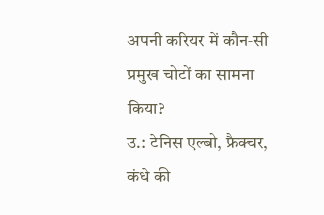अपनी करियर में कौन‑सी प्रमुख चोटों का सामना किया?
उ.: टेनिस एल्बो, फ्रैक्चर, कंधे की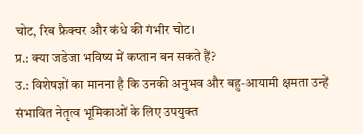चोट, रिब फ्रैक्चर और कंधे की गंभीर चोट।
प्र.: क्या जडेजा भविष्य में कप्तान बन सकते हैं?
उ.: विशेषज्ञों का मानना है कि उनकी अनुभव और बहु‑आयामी क्षमता उन्हें संभावित नेतृत्व भूमिकाओं के लिए उपयुक्त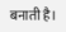बनाती है।